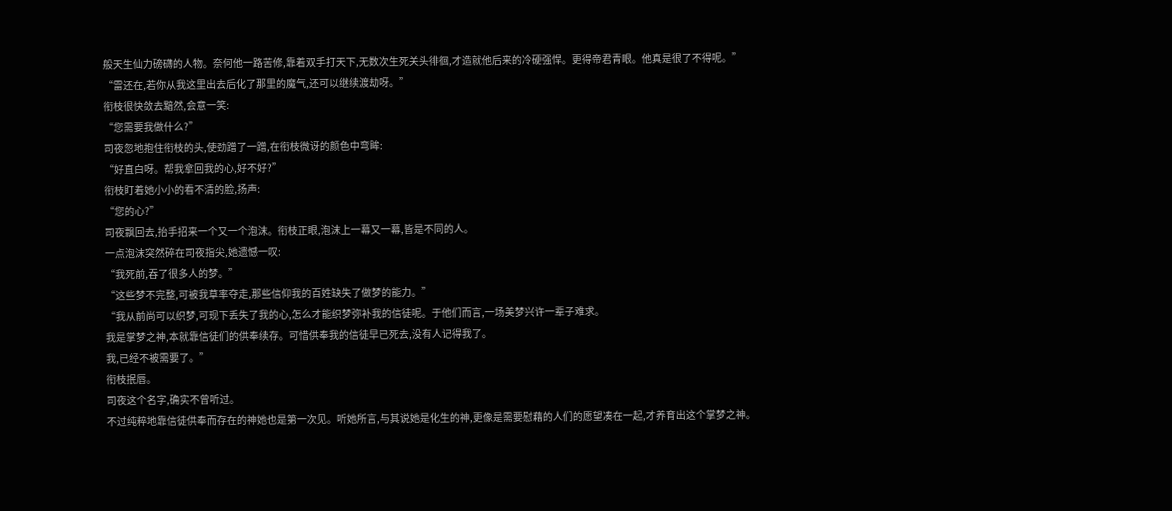般天生仙力磅礴的人物。奈何他一路苦修,靠着双手打天下,无数次生死关头徘徊,才造就他后来的冷硬强悍。更得帝君青眼。他真是很了不得呢。”
“雷还在,若你从我这里出去后化了那里的魔气,还可以继续渡劫呀。”
衔枝很快敛去黯然,会意一笑:
“您需要我做什么?”
司夜忽地抱住衔枝的头,使劲蹭了一蹭,在衔枝微讶的颜色中弯眸:
“好直白呀。帮我拿回我的心,好不好?”
衔枝盯着她小小的看不清的脸,扬声:
“您的心?”
司夜飘回去,抬手招来一个又一个泡沫。衔枝正眼,泡沫上一幕又一幕,皆是不同的人。
一点泡沫突然碎在司夜指尖,她遗憾一叹:
“我死前,吞了很多人的梦。”
“这些梦不完整,可被我草率夺走,那些信仰我的百姓缺失了做梦的能力。”
“我从前尚可以织梦,可现下丢失了我的心,怎么才能织梦弥补我的信徒呢。于他们而言,一场美梦兴许一辈子难求。
我是掌梦之神,本就靠信徒们的供奉续存。可惜供奉我的信徒早已死去,没有人记得我了。
我,已经不被需要了。”
衔枝抿唇。
司夜这个名字,确实不曾听过。
不过纯粹地靠信徒供奉而存在的神她也是第一次见。听她所言,与其说她是化生的神,更像是需要慰藉的人们的愿望凑在一起,才养育出这个掌梦之神。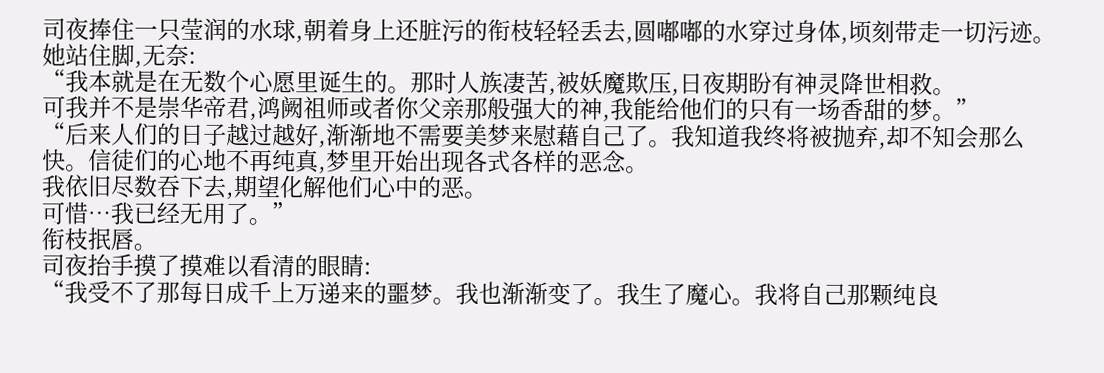司夜捧住一只莹润的水球,朝着身上还脏污的衔枝轻轻丢去,圆嘟嘟的水穿过身体,顷刻带走一切污迹。
她站住脚,无奈:
“我本就是在无数个心愿里诞生的。那时人族凄苦,被妖魔欺压,日夜期盼有神灵降世相救。
可我并不是崇华帝君,鸿阙祖师或者你父亲那般强大的神,我能给他们的只有一场香甜的梦。”
“后来人们的日子越过越好,渐渐地不需要美梦来慰藉自己了。我知道我终将被抛弃,却不知会那么快。信徒们的心地不再纯真,梦里开始出现各式各样的恶念。
我依旧尽数吞下去,期望化解他们心中的恶。
可惜…我已经无用了。”
衔枝抿唇。
司夜抬手摸了摸难以看清的眼睛:
“我受不了那每日成千上万递来的噩梦。我也渐渐变了。我生了魔心。我将自己那颗纯良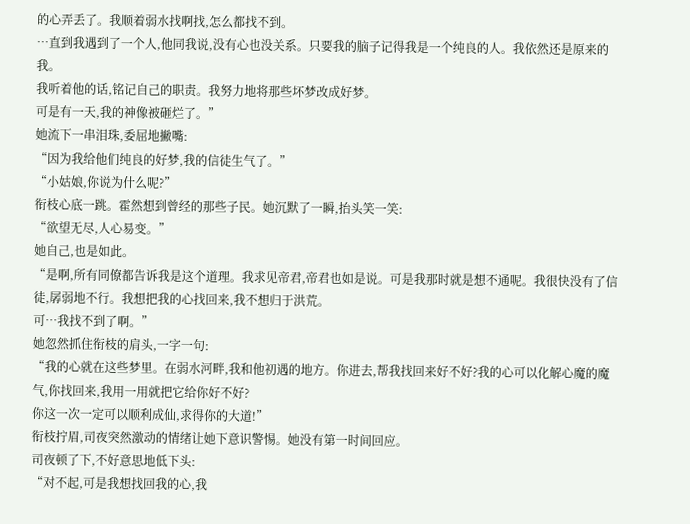的心弄丢了。我顺着弱水找啊找,怎么都找不到。
…直到我遇到了一个人,他同我说,没有心也没关系。只要我的脑子记得我是一个纯良的人。我依然还是原来的我。
我听着他的话,铭记自己的职责。我努力地将那些坏梦改成好梦。
可是有一天,我的神像被砸烂了。”
她流下一串泪珠,委屈地撇嘴:
“因为我给他们纯良的好梦,我的信徒生气了。”
“小姑娘,你说为什么呢?”
衔枝心底一跳。霍然想到曾经的那些子民。她沉默了一瞬,抬头笑一笑:
“欲望无尽,人心易变。”
她自己,也是如此。
“是啊,所有同僚都告诉我是这个道理。我求见帝君,帝君也如是说。可是我那时就是想不通呢。我很快没有了信徒,孱弱地不行。我想把我的心找回来,我不想归于洪荒。
可…我找不到了啊。”
她忽然抓住衔枝的肩头,一字一句:
“我的心就在这些梦里。在弱水河畔,我和他初遇的地方。你进去,帮我找回来好不好?我的心可以化解心魔的魔气,你找回来,我用一用就把它给你好不好?
你这一次一定可以顺利成仙,求得你的大道!”
衔枝拧眉,司夜突然激动的情绪让她下意识警惕。她没有第一时间回应。
司夜顿了下,不好意思地低下头:
“对不起,可是我想找回我的心,我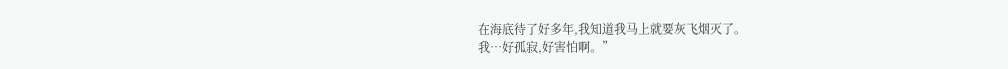在海底待了好多年,我知道我马上就要灰飞烟灭了。
我…好孤寂,好害怕啊。”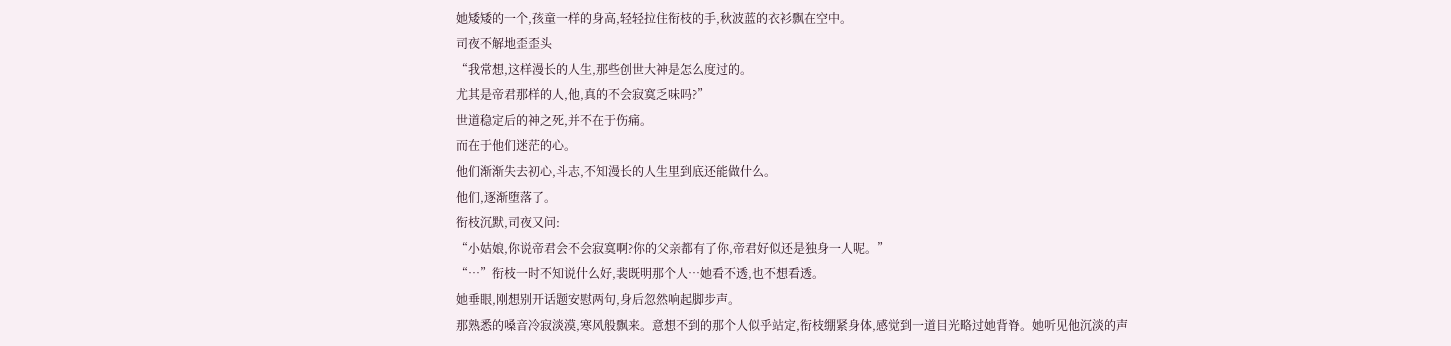她矮矮的一个,孩童一样的身高,轻轻拉住衔枝的手,秋波蓝的衣衫飘在空中。
司夜不解地歪歪头
“我常想,这样漫长的人生,那些创世大神是怎么度过的。
尤其是帝君那样的人,他,真的不会寂寞乏味吗?”
世道稳定后的神之死,并不在于伤痛。
而在于他们迷茫的心。
他们渐渐失去初心,斗志,不知漫长的人生里到底还能做什么。
他们,逐渐堕落了。
衔枝沉默,司夜又问:
“小姑娘,你说帝君会不会寂寞啊?你的父亲都有了你,帝君好似还是独身一人呢。”
“…”衔枝一时不知说什么好,裴既明那个人…她看不透,也不想看透。
她垂眼,刚想别开话题安慰两句,身后忽然响起脚步声。
那熟悉的嗓音冷寂淡漠,寒风般飘来。意想不到的那个人似乎站定,衔枝绷紧身体,感觉到一道目光略过她背脊。她听见他沉淡的声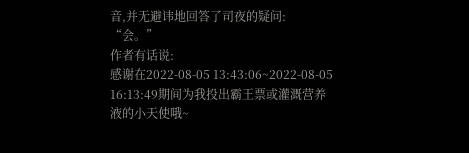音,并无避讳地回答了司夜的疑问:
“会。”
作者有话说:
感谢在2022-08-05 13:43:06~2022-08-05 16:13:49期间为我投出霸王票或灌溉营养液的小天使哦~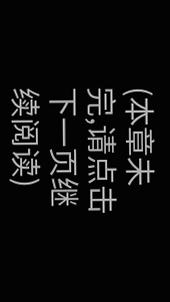(本章未完,请点击下一页继续阅读)